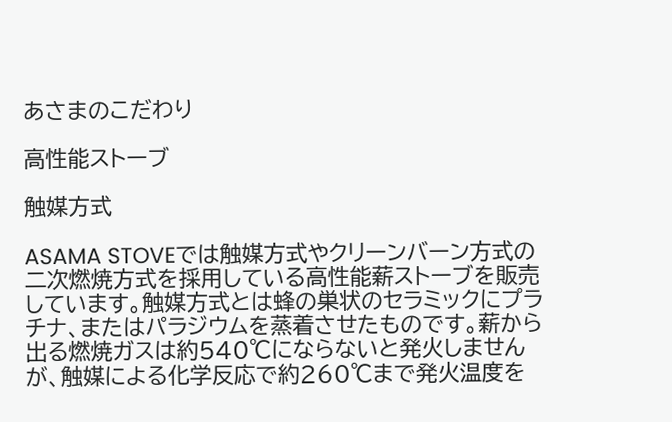あさまのこだわり

高性能ストーブ

触媒方式

ASAMA STOVEでは触媒方式やクリーンバーン方式の二次燃焼方式を採用している高性能薪ストーブを販売しています。触媒方式とは蜂の巣状のセラミックにプラチナ、またはパラジウムを蒸着させたものです。薪から出る燃焼ガスは約540℃にならないと発火しませんが、触媒による化学反応で約260℃まで発火温度を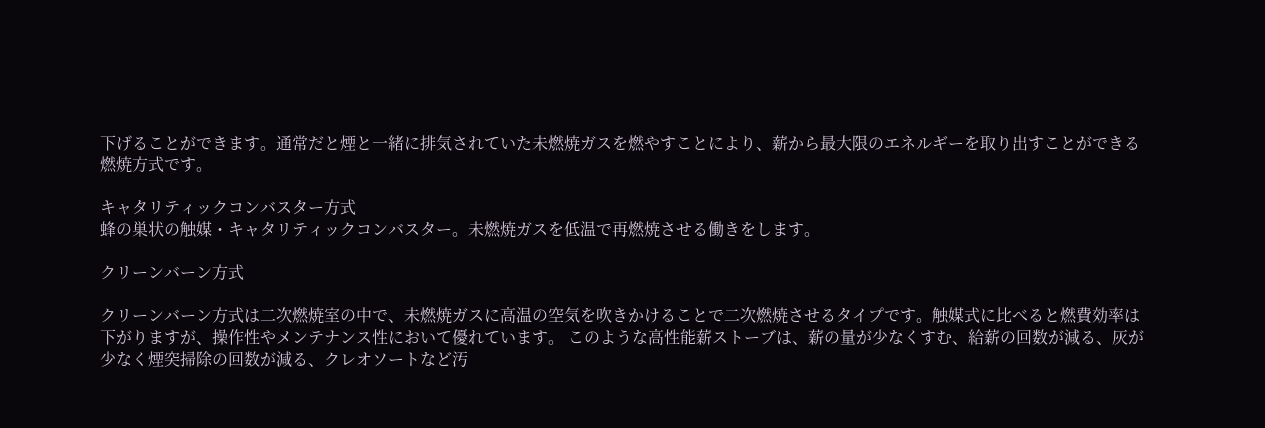下げることができます。通常だと煙と一緒に排気されていた未燃焼ガスを燃やすことにより、薪から最大限のエネルギーを取り出すことができる燃焼方式です。

キャタリティックコンバスター方式
蜂の巣状の触媒・キャタリティックコンバスター。未燃焼ガスを低温で再燃焼させる働きをします。

クリーンバーン方式

クリーンバーン方式は二次燃焼室の中で、未燃焼ガスに高温の空気を吹きかけることで二次燃焼させるタイプです。触媒式に比べると燃費効率は下がりますが、操作性やメンテナンス性において優れています。 このような高性能薪ストーブは、薪の量が少なくすむ、給薪の回数が減る、灰が少なく煙突掃除の回数が減る、クレオソートなど汚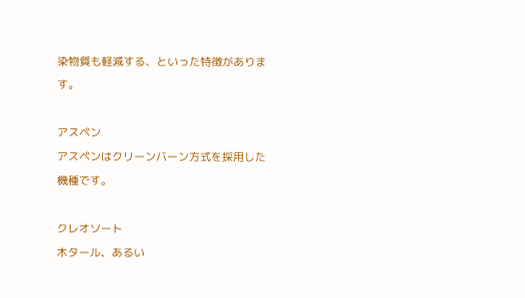染物質も軽減する、といった特徴があります。

アスペン
アスペンはクリーンバーン方式を採用した機種です。

クレオソート
木タール、あるい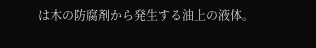は木の防腐剤から発生する油上の液体。